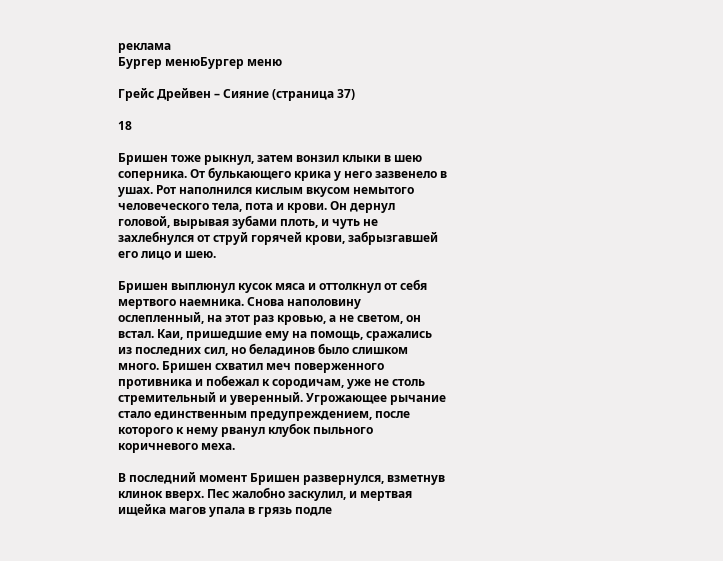реклама
Бургер менюБургер меню

Грейс Дрейвен – Сияние (страница 37)

18

Бришен тоже рыкнул, затем вонзил клыки в шею соперника. От булькающего крика у него зазвенело в ушах. Рот наполнился кислым вкусом немытого человеческого тела, пота и крови. Он дернул головой, вырывая зубами плоть, и чуть не захлебнулся от струй горячей крови, забрызгавшей его лицо и шею.

Бришен выплюнул кусок мяса и оттолкнул от себя мертвого наемника. Снова наполовину ослепленный, на этот раз кровью, а не светом, он встал. Каи, пришедшие ему на помощь, сражались из последних сил, но беладинов было слишком много. Бришен схватил меч поверженного противника и побежал к сородичам, уже не столь стремительный и уверенный. Угрожающее рычание стало единственным предупреждением, после которого к нему рванул клубок пыльного коричневого меха.

В последний момент Бришен развернулся, взметнув клинок вверх. Пес жалобно заскулил, и мертвая ищейка магов упала в грязь подле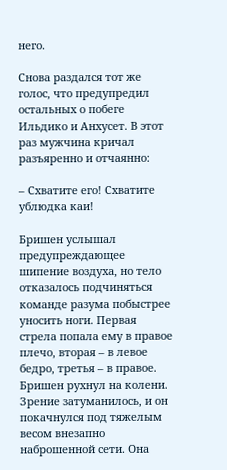него.

Снова раздался тот же голос, что предупредил остальных о побеге Ильдико и Анхусет. В этот раз мужчина кричал разъяренно и отчаянно:

– Схватите его! Схватите ублюдка каи!

Бришен услышал предупреждающее шипение воздуха, но тело отказалось подчиняться команде разума побыстрее уносить ноги. Первая стрела попала ему в правое плечо, вторая – в левое бедро, третья – в правое. Бришен рухнул на колени. Зрение затуманилось, и он покачнулся под тяжелым весом внезапно наброшенной сети. Она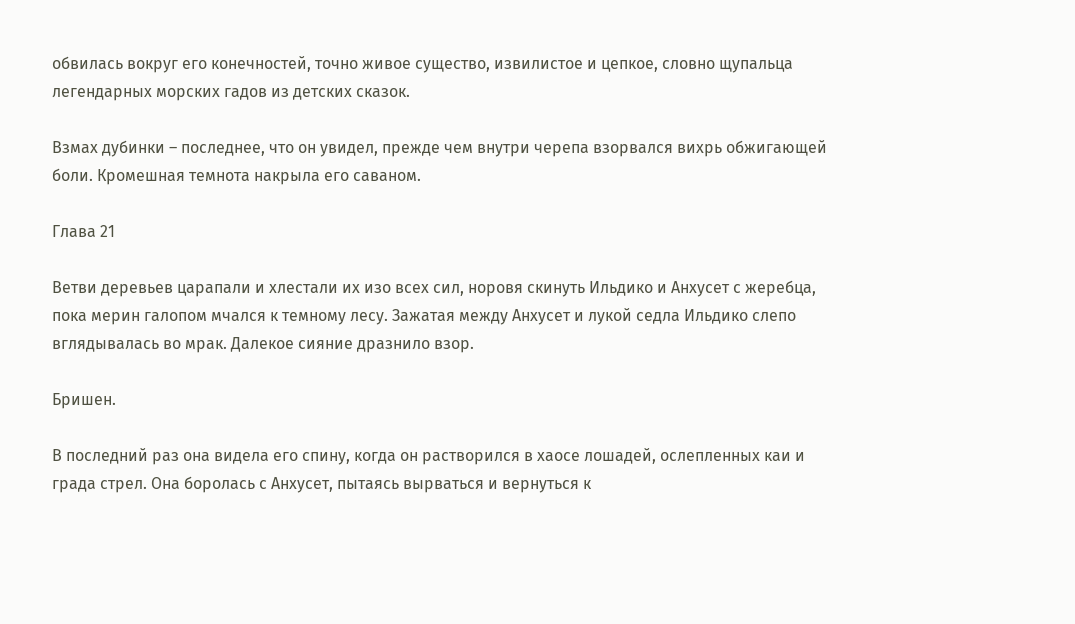обвилась вокруг его конечностей, точно живое существо, извилистое и цепкое, словно щупальца легендарных морских гадов из детских сказок.

Взмах дубинки – последнее, что он увидел, прежде чем внутри черепа взорвался вихрь обжигающей боли. Кромешная темнота накрыла его саваном.

Глава 21

Ветви деревьев царапали и хлестали их изо всех сил, норовя скинуть Ильдико и Анхусет с жеребца, пока мерин галопом мчался к темному лесу. Зажатая между Анхусет и лукой седла Ильдико слепо вглядывалась во мрак. Далекое сияние дразнило взор.

Бришен.

В последний раз она видела его спину, когда он растворился в хаосе лошадей, ослепленных каи и града стрел. Она боролась с Анхусет, пытаясь вырваться и вернуться к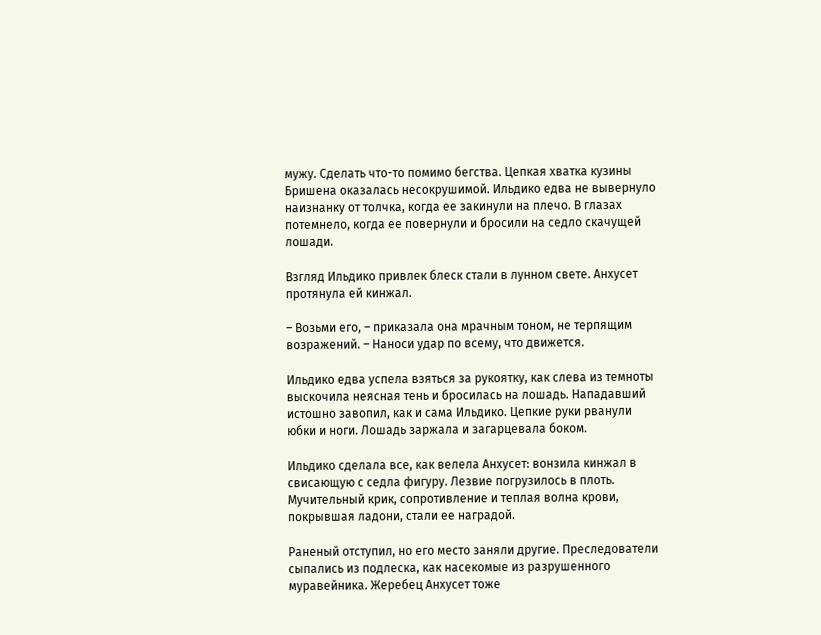мужу. Сделать что-то помимо бегства. Цепкая хватка кузины Бришена оказалась несокрушимой. Ильдико едва не вывернуло наизнанку от толчка, когда ее закинули на плечо. В глазах потемнело, когда ее повернули и бросили на седло скачущей лошади.

Взгляд Ильдико привлек блеск стали в лунном свете. Анхусет протянула ей кинжал.

– Возьми его, – приказала она мрачным тоном, не терпящим возражений. – Наноси удар по всему, что движется.

Ильдико едва успела взяться за рукоятку, как слева из темноты выскочила неясная тень и бросилась на лошадь. Нападавший истошно завопил, как и сама Ильдико. Цепкие руки рванули юбки и ноги. Лошадь заржала и загарцевала боком.

Ильдико сделала все, как велела Анхусет: вонзила кинжал в свисающую с седла фигуру. Лезвие погрузилось в плоть. Мучительный крик, сопротивление и теплая волна крови, покрывшая ладони, стали ее наградой.

Раненый отступил, но его место заняли другие. Преследователи сыпались из подлеска, как насекомые из разрушенного муравейника. Жеребец Анхусет тоже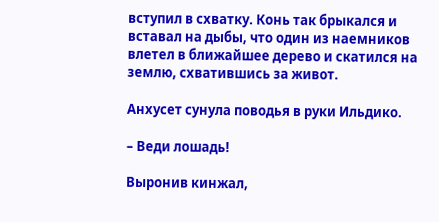вступил в схватку. Конь так брыкался и вставал на дыбы, что один из наемников влетел в ближайшее дерево и скатился на землю, схватившись за живот.

Анхусет сунула поводья в руки Ильдико.

– Веди лошадь!

Выронив кинжал,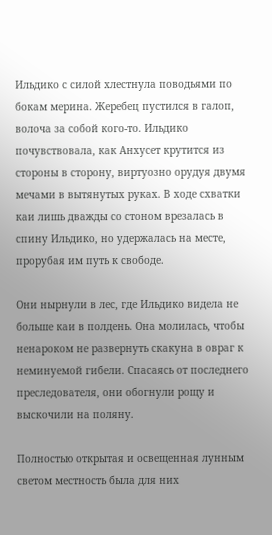Ильдико с силой хлестнула поводьями по бокам мерина. Жеребец пустился в галоп, волоча за собой кого-то. Ильдико почувствовала, как Анхусет крутится из стороны в сторону, виртуозно орудуя двумя мечами в вытянутых руках. В ходе схватки каи лишь дважды со стоном врезалась в спину Ильдико, но удержалась на месте, прорубая им путь к свободе.

Они нырнули в лес, где Ильдико видела не больше каи в полдень. Она молилась, чтобы ненароком не развернуть скакуна в овраг к неминуемой гибели. Спасаясь от последнего преследователя, они обогнули рощу и выскочили на поляну.

Полностью открытая и освещенная лунным светом местность была для них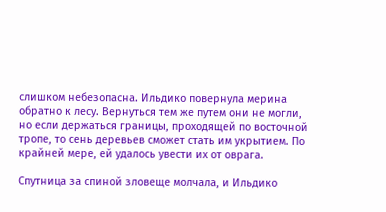слишком небезопасна. Ильдико повернула мерина обратно к лесу. Вернуться тем же путем они не могли, но если держаться границы, проходящей по восточной тропе, то сень деревьев сможет стать им укрытием. По крайней мере, ей удалось увести их от оврага.

Спутница за спиной зловеще молчала, и Ильдико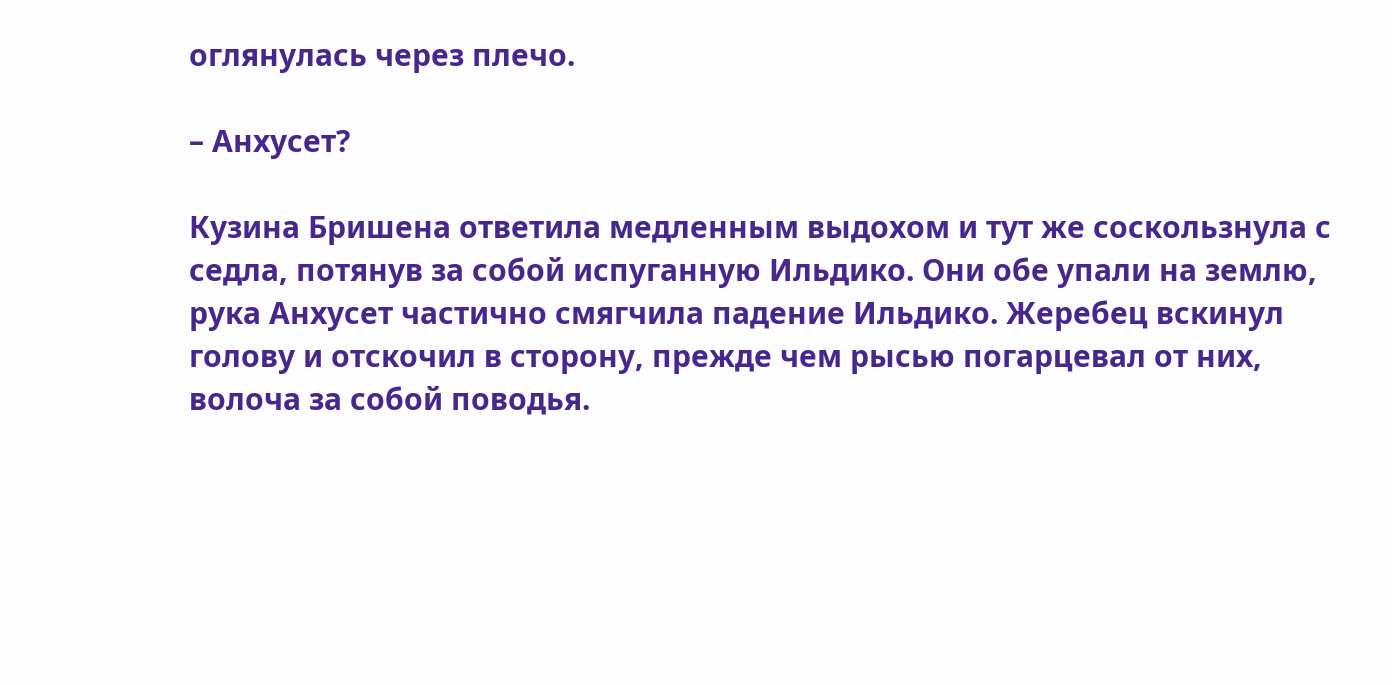оглянулась через плечо.

– Анхусет?

Кузина Бришена ответила медленным выдохом и тут же соскользнула с седла, потянув за собой испуганную Ильдико. Они обе упали на землю, рука Анхусет частично смягчила падение Ильдико. Жеребец вскинул голову и отскочил в сторону, прежде чем рысью погарцевал от них, волоча за собой поводья.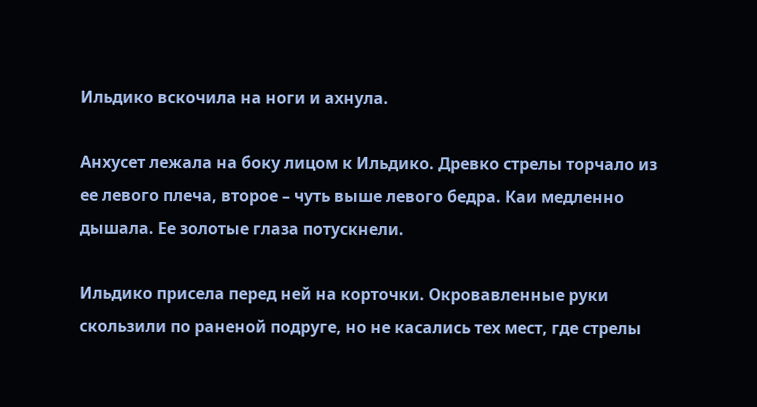Ильдико вскочила на ноги и ахнула.

Анхусет лежала на боку лицом к Ильдико. Древко стрелы торчало из ее левого плеча, второе – чуть выше левого бедра. Каи медленно дышала. Ее золотые глаза потускнели.

Ильдико присела перед ней на корточки. Окровавленные руки скользили по раненой подруге, но не касались тех мест, где стрелы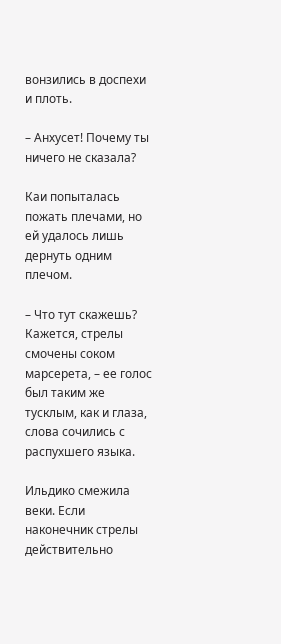вонзились в доспехи и плоть.

– Анхусет! Почему ты ничего не сказала?

Каи попыталась пожать плечами, но ей удалось лишь дернуть одним плечом.

– Что тут скажешь? Кажется, стрелы смочены соком марсерета, – ее голос был таким же тусклым, как и глаза, слова сочились с распухшего языка.

Ильдико смежила веки. Если наконечник стрелы действительно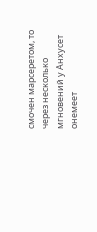смочен марсеретом, то через несколько мгновений у Анхусет онемеет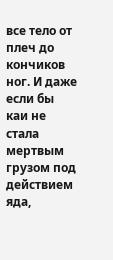все тело от плеч до кончиков ног. И даже если бы каи не стала мертвым грузом под действием яда,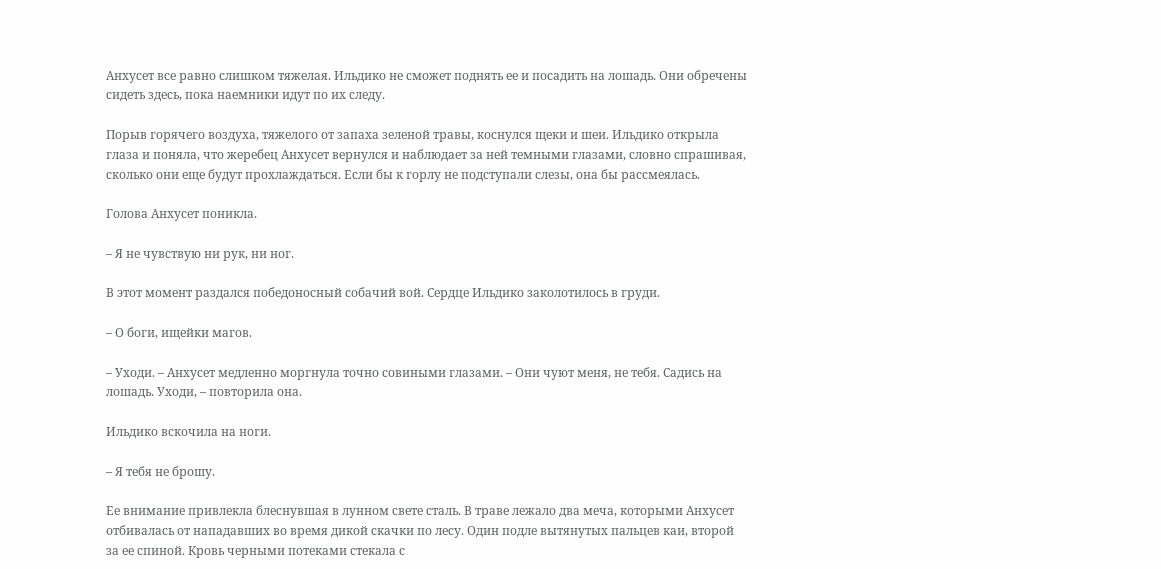Анхусет все равно слишком тяжелая. Ильдико не сможет поднять ее и посадить на лошадь. Они обречены сидеть здесь, пока наемники идут по их следу.

Порыв горячего воздуха, тяжелого от запаха зеленой травы, коснулся щеки и шеи. Ильдико открыла глаза и поняла, что жеребец Анхусет вернулся и наблюдает за ней темными глазами, словно спрашивая, сколько они еще будут прохлаждаться. Если бы к горлу не подступали слезы, она бы рассмеялась.

Голова Анхусет поникла.

– Я не чувствую ни рук, ни ног.

В этот момент раздался победоносный собачий вой. Сердце Ильдико заколотилось в груди.

– О боги, ищейки магов.

– Уходи. – Анхусет медленно моргнула точно совиными глазами. – Они чуют меня, не тебя. Садись на лошадь. Уходи, – повторила она.

Ильдико вскочила на ноги.

– Я тебя не брошу.

Ее внимание привлекла блеснувшая в лунном свете сталь. В траве лежало два меча, которыми Анхусет отбивалась от нападавших во время дикой скачки по лесу. Один подле вытянутых пальцев каи, второй за ее спиной. Кровь черными потеками стекала с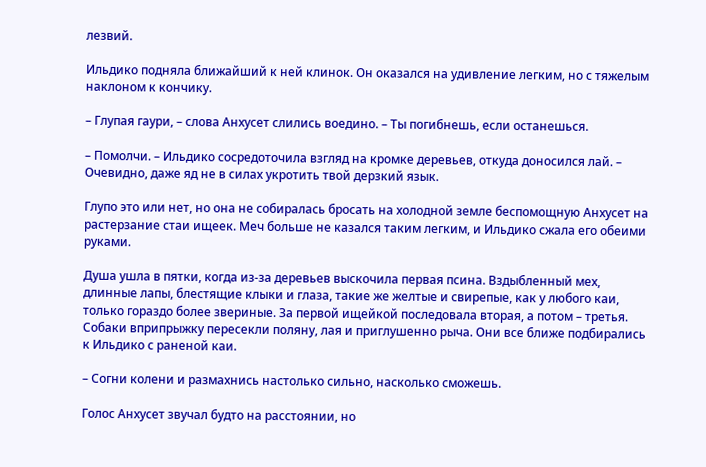лезвий.

Ильдико подняла ближайший к ней клинок. Он оказался на удивление легким, но с тяжелым наклоном к кончику.

– Глупая гаури, – слова Анхусет слились воедино. – Ты погибнешь, если останешься.

– Помолчи. – Ильдико сосредоточила взгляд на кромке деревьев, откуда доносился лай. – Очевидно, даже яд не в силах укротить твой дерзкий язык.

Глупо это или нет, но она не собиралась бросать на холодной земле беспомощную Анхусет на растерзание стаи ищеек. Меч больше не казался таким легким, и Ильдико сжала его обеими руками.

Душа ушла в пятки, когда из-за деревьев выскочила первая псина. Вздыбленный мех, длинные лапы, блестящие клыки и глаза, такие же желтые и свирепые, как у любого каи, только гораздо более звериные. За первой ищейкой последовала вторая, а потом – третья. Собаки вприпрыжку пересекли поляну, лая и приглушенно рыча. Они все ближе подбирались к Ильдико с раненой каи.

– Согни колени и размахнись настолько сильно, насколько сможешь.

Голос Анхусет звучал будто на расстоянии, но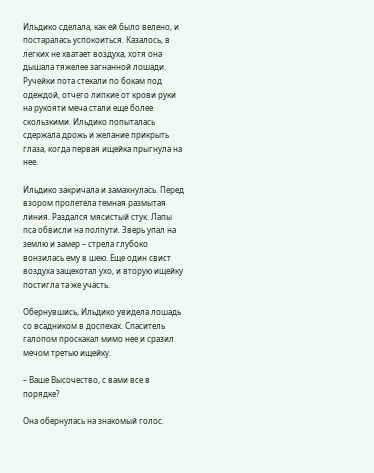Ильдико сделала, как ей было велено, и постаралась успокоиться. Казалось, в легких не хватает воздуха, хотя она дышала тяжелее загнанной лошади. Ручейки пота стекали по бокам под одеждой, отчего липкие от крови руки на рукояти меча стали еще более скользкими. Ильдико попыталась сдержала дрожь и желание прикрыть глаза, когда первая ищейка прыгнула на нее.

Ильдико закричала и замахнулась. Перед взором пролетела темная размытая линия. Раздался мясистый стук. Лапы пса обвисли на полпути. Зверь упал на землю и замер – стрела глубоко вонзилась ему в шею. Еще один свист воздуха защекотал ухо, и вторую ищейку постигла та же участь.

Обернувшись, Ильдико увидела лошадь со всадником в доспехах. Спаситель галопом проскакал мимо нее и сразил мечом третью ищейку.

– Ваше Высочество, с вами все в порядке?

Она обернулась на знакомый голос.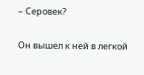– Серовек?

Он вышел к ней в легкой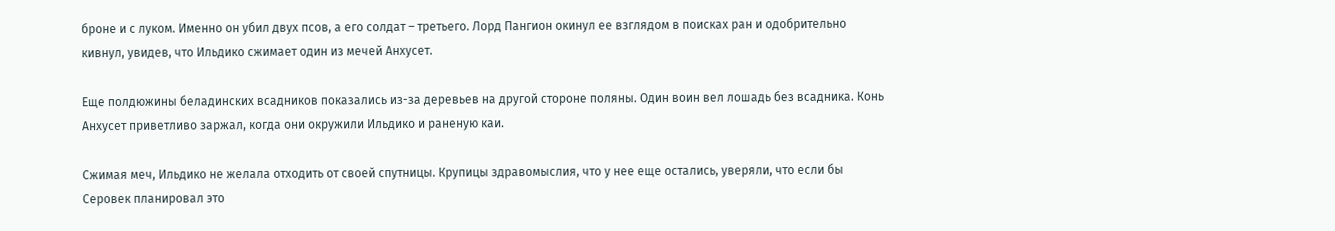броне и с луком. Именно он убил двух псов, а его солдат – третьего. Лорд Пангион окинул ее взглядом в поисках ран и одобрительно кивнул, увидев, что Ильдико сжимает один из мечей Анхусет.

Еще полдюжины беладинских всадников показались из-за деревьев на другой стороне поляны. Один воин вел лошадь без всадника. Конь Анхусет приветливо заржал, когда они окружили Ильдико и раненую каи.

Сжимая меч, Ильдико не желала отходить от своей спутницы. Крупицы здравомыслия, что у нее еще остались, уверяли, что если бы Серовек планировал это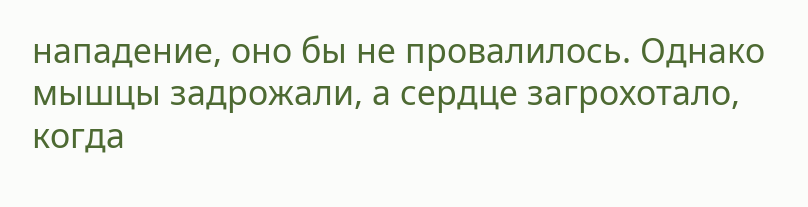нападение, оно бы не провалилось. Однако мышцы задрожали, а сердце загрохотало, когда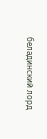беладинский лорд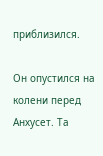приблизился.

Он опустился на колени перед Анхусет. Та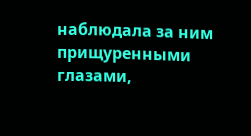наблюдала за ним прищуренными глазами,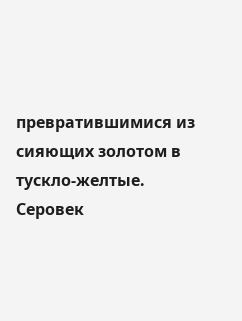превратившимися из сияющих золотом в тускло-желтые. Серовек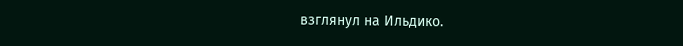взглянул на Ильдико.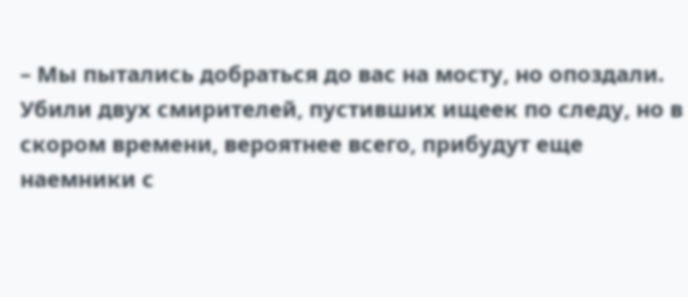– Мы пытались добраться до вас на мосту, но опоздали. Убили двух смирителей, пустивших ищеек по следу, но в скором времени, вероятнее всего, прибудут еще наемники с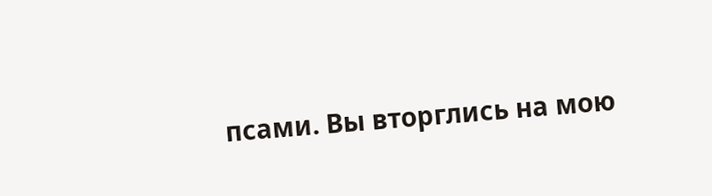псами. Вы вторглись на мою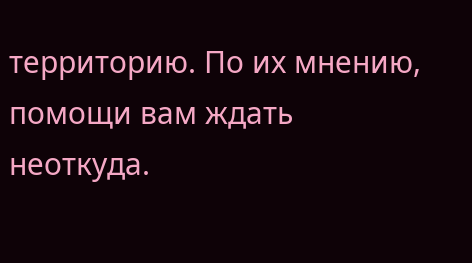территорию. По их мнению, помощи вам ждать неоткуда.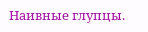Наивные глупцы.